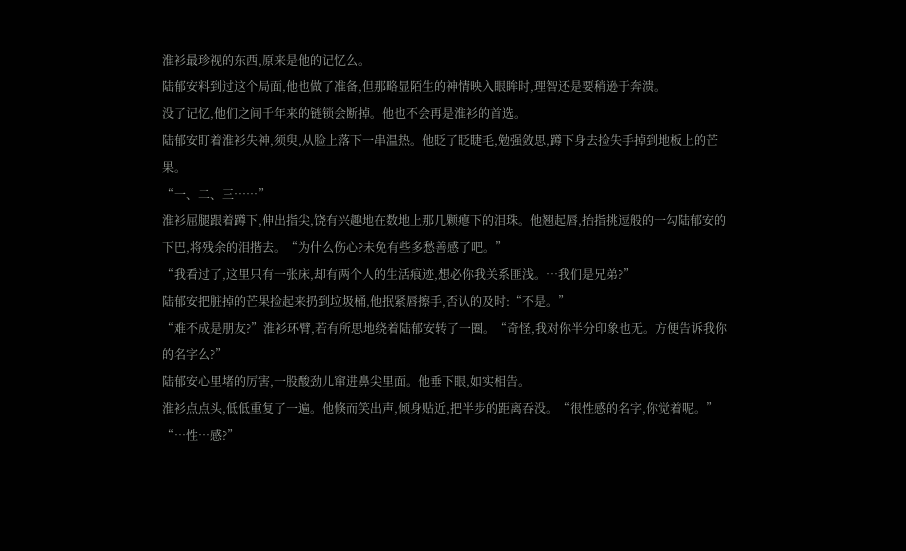淮衫最珍视的东西,原来是他的记忆么。
陆郁安料到过这个局面,他也做了准备,但那略显陌生的神情映入眼眸时,理智还是要稍逊于奔溃。
没了记忆,他们之间千年来的链锁会断掉。他也不会再是淮衫的首选。
陆郁安盯着淮衫失神,须臾,从脸上落下一串温热。他眨了眨睫毛,勉强敛思,蹲下身去捡失手掉到地板上的芒果。
“一、二、三……”
淮衫屈腿跟着蹲下,伸出指尖,饶有兴趣地在数地上那几颗瘪下的泪珠。他翘起唇,抬指挑逗般的一勾陆郁安的下巴,将残余的泪揩去。“为什么伤心?未免有些多愁善感了吧。”
“我看过了,这里只有一张床,却有两个人的生活痕迹,想必你我关系匪浅。…我们是兄弟?”
陆郁安把脏掉的芒果捡起来扔到垃圾桶,他抿紧唇擦手,否认的及时:“不是。”
“难不成是朋友?”淮衫环臂,若有所思地绕着陆郁安转了一圈。“奇怪,我对你半分印象也无。方便告诉我你的名字么?”
陆郁安心里堵的厉害,一股酸劲儿窜进鼻尖里面。他垂下眼,如实相告。
淮衫点点头,低低重复了一遍。他倏而笑出声,倾身贴近,把半步的距离吞没。“很性感的名字,你觉着呢。”
“…性…感?”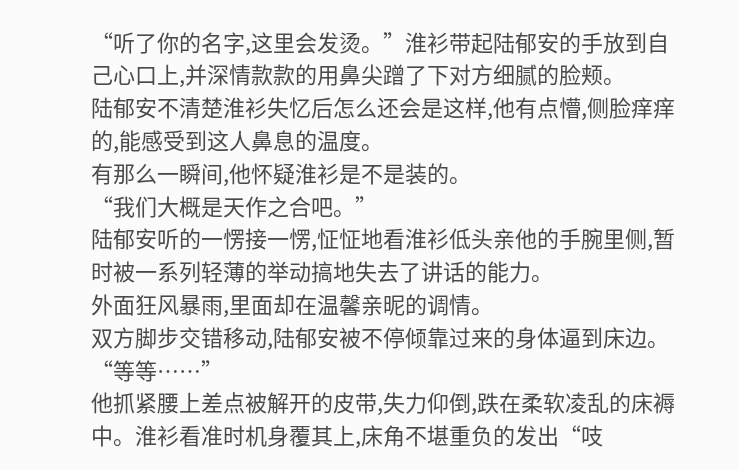“听了你的名字,这里会发烫。”淮衫带起陆郁安的手放到自己心口上,并深情款款的用鼻尖蹭了下对方细腻的脸颊。
陆郁安不清楚淮衫失忆后怎么还会是这样,他有点懵,侧脸痒痒的,能感受到这人鼻息的温度。
有那么一瞬间,他怀疑淮衫是不是装的。
“我们大概是天作之合吧。”
陆郁安听的一愣接一愣,怔怔地看淮衫低头亲他的手腕里侧,暂时被一系列轻薄的举动搞地失去了讲话的能力。
外面狂风暴雨,里面却在温馨亲昵的调情。
双方脚步交错移动,陆郁安被不停倾靠过来的身体逼到床边。“等等……”
他抓紧腰上差点被解开的皮带,失力仰倒,跌在柔软凌乱的床褥中。淮衫看准时机身覆其上,床角不堪重负的发出“吱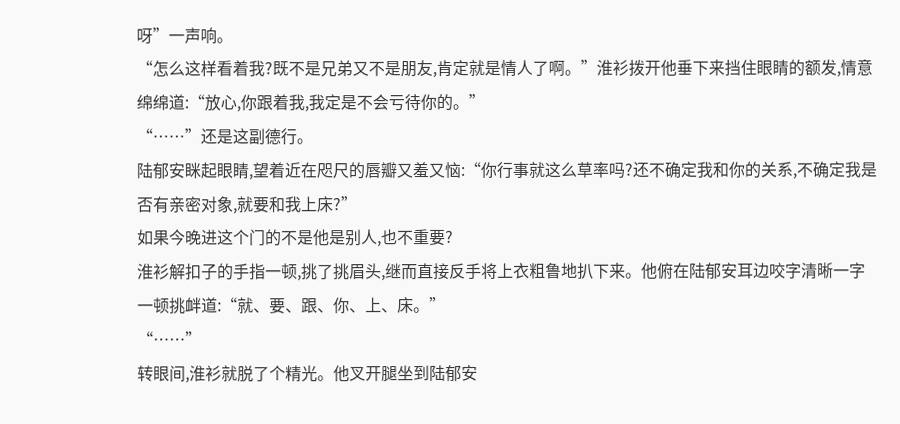呀”一声响。
“怎么这样看着我?既不是兄弟又不是朋友,肯定就是情人了啊。”淮衫拨开他垂下来挡住眼睛的额发,情意绵绵道:“放心,你跟着我,我定是不会亏待你的。”
“……”还是这副德行。
陆郁安眯起眼睛,望着近在咫尺的唇瓣又羞又恼:“你行事就这么草率吗?还不确定我和你的关系,不确定我是否有亲密对象,就要和我上床?”
如果今晚进这个门的不是他是别人,也不重要?
淮衫解扣子的手指一顿,挑了挑眉头,继而直接反手将上衣粗鲁地扒下来。他俯在陆郁安耳边咬字清晰一字一顿挑衅道:“就、要、跟、你、上、床。”
“……”
转眼间,淮衫就脱了个精光。他叉开腿坐到陆郁安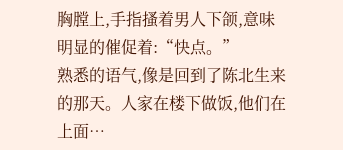胸膛上,手指搔着男人下颌,意味明显的催促着:“快点。”
熟悉的语气,像是回到了陈北生来的那天。人家在楼下做饭,他们在上面…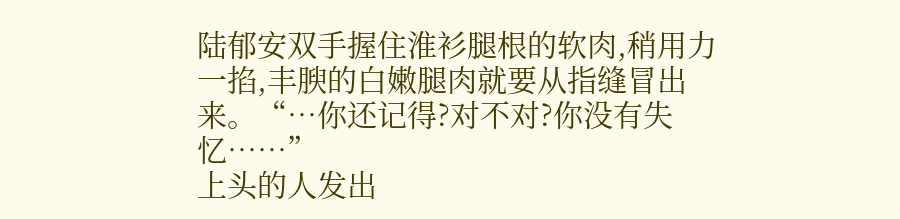陆郁安双手握住淮衫腿根的软肉,稍用力一掐,丰腴的白嫩腿肉就要从指缝冒出来。“…你还记得?对不对?你没有失忆……”
上头的人发出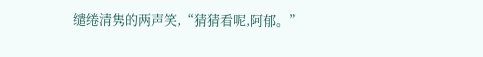缱绻清隽的两声笑,“猜猜看呢,阿郁。”